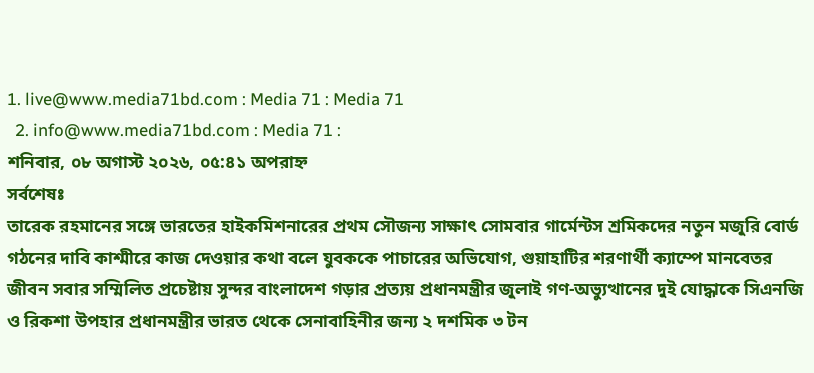1. live@www.media71bd.com : Media 71 : Media 71
  2. info@www.media71bd.com : Media 71 :
শনিবার, ০৮ অগাস্ট ২০২৬, ০৫:৪১ অপরাহ্ন
সর্বশেষঃ
তারেক রহমানের সঙ্গে ভারতের হাইকমিশনারের প্রথম সৌজন্য সাক্ষাৎ সোমবার গার্মেন্টস শ্রমিকদের নতুন মজুরি বোর্ড গঠনের দাবি কাশ্মীরে কাজ দেওয়ার কথা বলে যুবককে পাচারের অভিযোগ, গুয়াহাটির শরণার্থী ক্যাম্পে মানবেতর জীবন সবার সম্মিলিত প্রচেষ্টায় সুন্দর বাংলাদেশ গড়ার প্রত্যয় প্রধানমন্ত্রীর জুলাই গণ-অভ্যুত্থানের দুই যোদ্ধাকে সিএনজি ও রিকশা উপহার প্রধানমন্ত্রীর ভারত থেকে সেনাবাহিনীর জন্য ২ দশমিক ৩ টন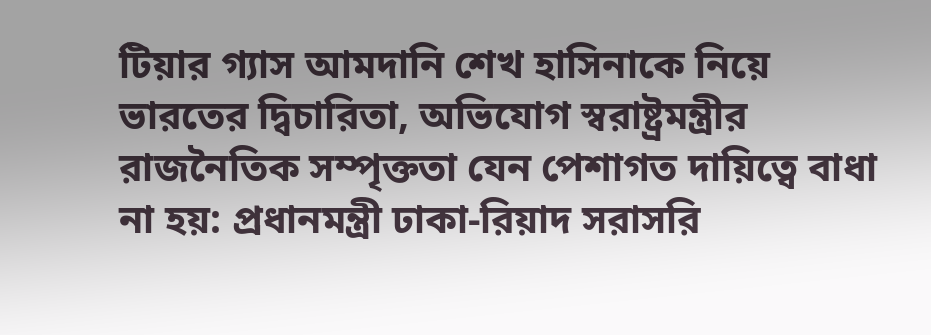টিয়ার গ্যাস আমদানি শেখ হাসিনাকে নিয়ে ভারতের দ্বিচারিতা, অভিযোগ স্বরাষ্ট্রমন্ত্রীর রাজনৈতিক সম্পৃক্ততা যেন পেশাগত দায়িত্বে বাধা না হয়: প্রধানমন্ত্রী ঢাকা-রিয়াদ সরাসরি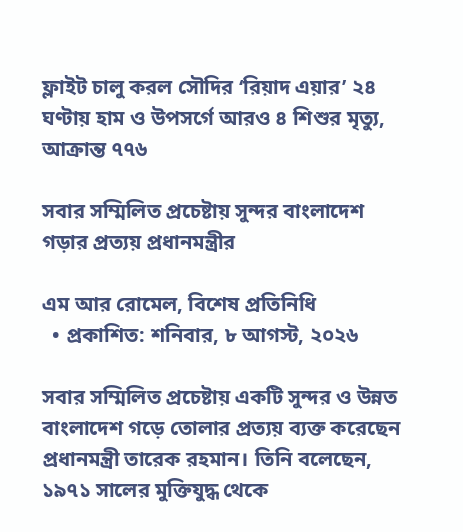ফ্লাইট চালু করল সৌদির ‘রিয়াদ এয়ার’ ২৪ ঘণ্টায় হাম ও উপসর্গে আরও ৪ শিশুর মৃত্যু, আক্রান্ত ৭৭৬

সবার সম্মিলিত প্রচেষ্টায় সুন্দর বাংলাদেশ গড়ার প্রত্যয় প্রধানমন্ত্রীর

এম আর রোমেল, বিশেষ প্রতিনিধি
  • প্রকাশিত: শনিবার, ৮ আগস্ট, ২০২৬

সবার সম্মিলিত প্রচেষ্টায় একটি সুন্দর ও উন্নত বাংলাদেশ গড়ে তোলার প্রত্যয় ব্যক্ত করেছেন প্রধানমন্ত্রী তারেক রহমান। তিনি বলেছেন, ১৯৭১ সালের মুক্তিযুদ্ধ থেকে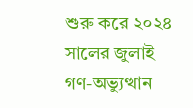শুরু করে ২০২৪ সালের জুলাই গণ-অভ্যুত্থান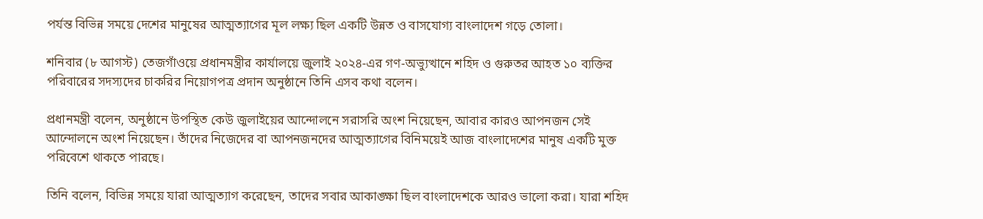পর্যন্ত বিভিন্ন সময়ে দেশের মানুষের আত্মত্যাগের মূল লক্ষ্য ছিল একটি উন্নত ও বাসযোগ্য বাংলাদেশ গড়ে তোলা।

শনিবার (৮ আগস্ট) তেজগাঁওয়ে প্রধানমন্ত্রীর কার্যালয়ে জুলাই ২০২৪-এর গণ-অভ্যুত্থানে শহিদ ও গুরুতর আহত ১০ ব্যক্তির পরিবারের সদস্যদের চাকরির নিয়োগপত্র প্রদান অনুষ্ঠানে তিনি এসব কথা বলেন।

প্রধানমন্ত্রী বলেন, অনুষ্ঠানে উপস্থিত কেউ জুলাইয়ের আন্দোলনে সরাসরি অংশ নিয়েছেন, আবার কারও আপনজন সেই আন্দোলনে অংশ নিয়েছেন। তাঁদের নিজেদের বা আপনজনদের আত্মত্যাগের বিনিময়েই আজ বাংলাদেশের মানুষ একটি মুক্ত পরিবেশে থাকতে পারছে।

তিনি বলেন, বিভিন্ন সময়ে যারা আত্মত্যাগ করেছেন, তাদের সবার আকাঙ্ক্ষা ছিল বাংলাদেশকে আরও ভালো করা। যারা শহিদ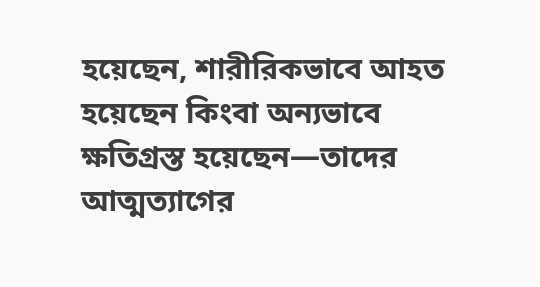হয়েছেন, শারীরিকভাবে আহত হয়েছেন কিংবা অন্যভাবে ক্ষতিগ্রস্ত হয়েছেন—তাদের আত্মত্যাগের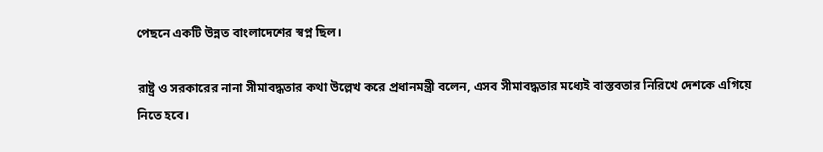পেছনে একটি উন্নত বাংলাদেশের স্বপ্ন ছিল।

রাষ্ট্র ও সরকারের নানা সীমাবদ্ধতার কথা উল্লেখ করে প্রধানমন্ত্রী বলেন, এসব সীমাবদ্ধতার মধ্যেই বাস্তবতার নিরিখে দেশকে এগিয়ে নিতে হবে।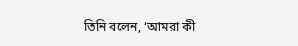তিনি বলেন, ‘আমরা কী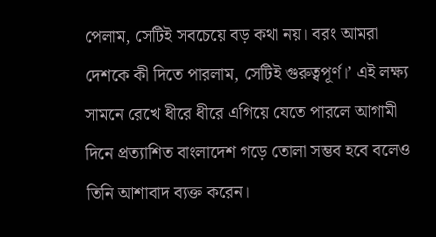পেলাম, সেটিই সবচেয়ে বড় কথা নয়। বরং আমরা দেশকে কী দিতে পারলাম, সেটিই গুরুত্বপূর্ণ।’ এই লক্ষ্য সামনে রেখে ধীরে ধীরে এগিয়ে যেতে পারলে আগামী দিনে প্রত্যাশিত বাংলাদেশ গড়ে তোলা সম্ভব হবে বলেও তিনি আশাবাদ ব্যক্ত করেন।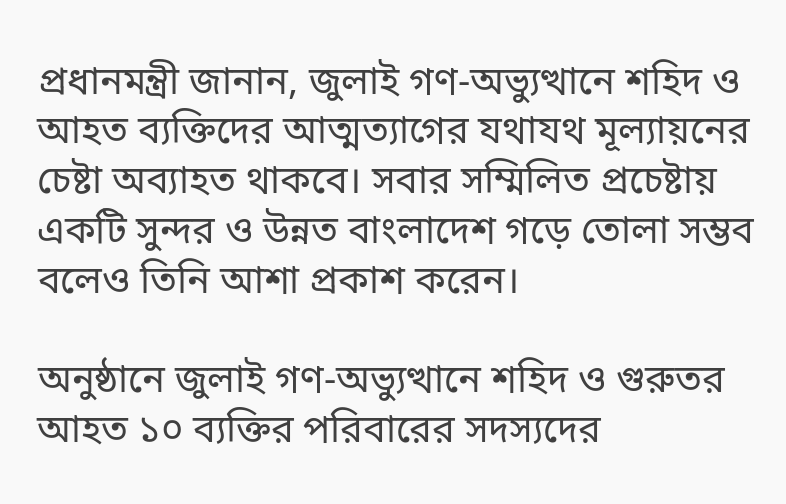প্রধানমন্ত্রী জানান, জুলাই গণ-অভ্যুত্থানে শহিদ ও আহত ব্যক্তিদের আত্মত্যাগের যথাযথ মূল্যায়নের চেষ্টা অব্যাহত থাকবে। সবার সম্মিলিত প্রচেষ্টায় একটি সুন্দর ও উন্নত বাংলাদেশ গড়ে তোলা সম্ভব বলেও তিনি আশা প্রকাশ করেন।

অনুষ্ঠানে জুলাই গণ-অভ্যুত্থানে শহিদ ও গুরুতর আহত ১০ ব্যক্তির পরিবারের সদস্যদের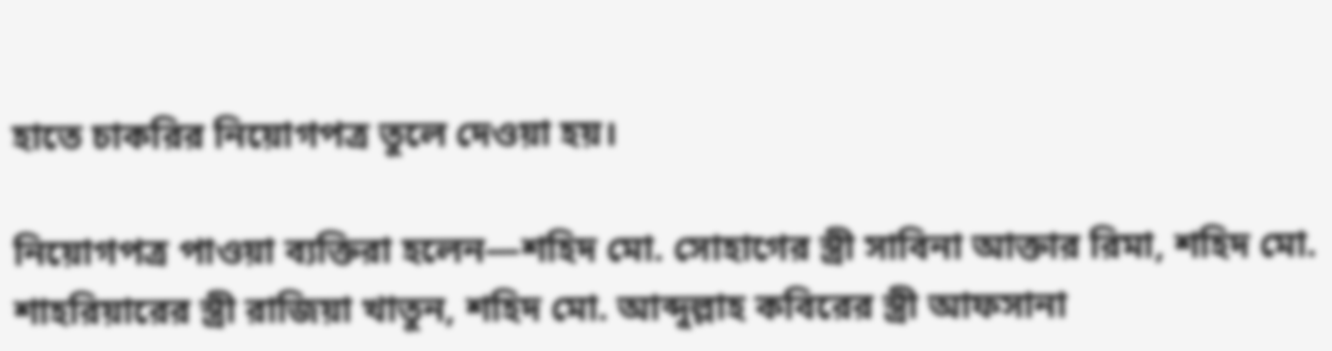হাতে চাকরির নিয়োগপত্র তুলে দেওয়া হয়।

নিয়োগপত্র পাওয়া ব্যক্তিরা হলেন—শহিদ মো. সোহাগের স্ত্রী সাবিনা আক্তার রিমা, শহিদ মো. শাহরিয়ারের স্ত্রী রাজিয়া খাতুন, শহিদ মো. আব্দুল্লাহ কবিরের স্ত্রী আফসানা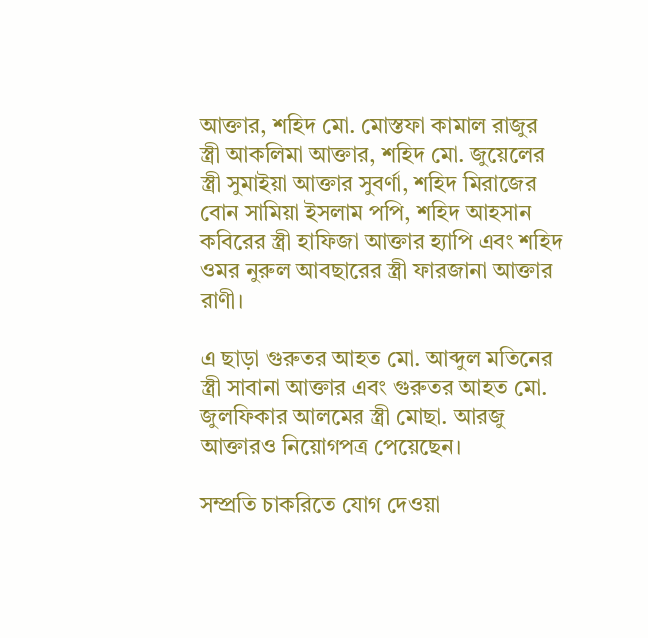আক্তার, শহিদ মো. মোস্তফা কামাল রাজুর স্ত্রী আকলিমা আক্তার, শহিদ মো. জুয়েলের স্ত্রী সুমাইয়া আক্তার সুবর্ণা, শহিদ মিরাজের বোন সামিয়া ইসলাম পপি, শহিদ আহসান কবিরের স্ত্রী হাফিজা আক্তার হ্যাপি এবং শহিদ ওমর নুরুল আবছারের স্ত্রী ফারজানা আক্তার রাণী।

এ ছাড়া গুরুতর আহত মো. আব্দুল মতিনের স্ত্রী সাবানা আক্তার এবং গুরুতর আহত মো. জুলফিকার আলমের স্ত্রী মোছা. আরজু আক্তারও নিয়োগপত্র পেয়েছেন।

সম্প্রতি চাকরিতে যোগ দেওয়া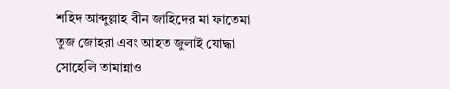শহিদ আব্দুল্লাহ বীন জাহিদের মা ফাতেমা তুজ জোহরা এবং আহত জুলাই যোদ্ধা সোহেলি তামান্নাও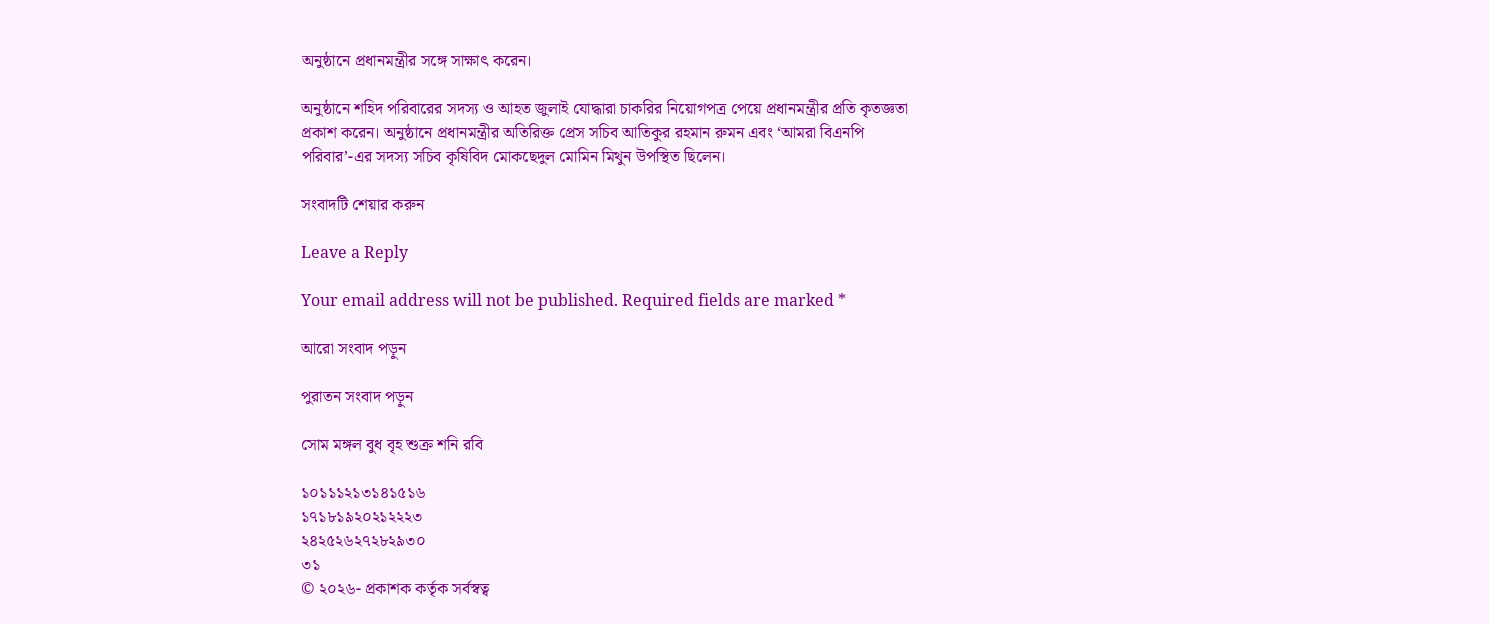অনুষ্ঠানে প্রধানমন্ত্রীর সঙ্গে সাক্ষাৎ করেন।

অনুষ্ঠানে শহিদ পরিবারের সদস্য ও আহত জুলাই যোদ্ধারা চাকরির নিয়োগপত্র পেয়ে প্রধানমন্ত্রীর প্রতি কৃতজ্ঞতা প্রকাশ করেন। অনুষ্ঠানে প্রধানমন্ত্রীর অতিরিক্ত প্রেস সচিব আতিকুর রহমান রুমন এবং ‘আমরা বিএনপি পরিবার’-এর সদস্য সচিব কৃষিবিদ মোকছেদুল মোমিন মিথুন উপস্থিত ছিলেন।

সংবাদটি শেয়ার করুন

Leave a Reply

Your email address will not be published. Required fields are marked *

আরো সংবাদ পড়ুন

পুরাতন সংবাদ পড়ুন

সোম মঙ্গল বুধ বৃহ শুক্র শনি রবি

১০১১১২১৩১৪১৫১৬
১৭১৮১৯২০২১২২২৩
২৪২৫২৬২৭২৮২৯৩০
৩১
© ২০২৬- প্রকাশক কর্তৃক সর্বস্বত্ব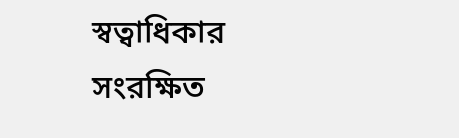স্বত্বাধিকার সংরক্ষিত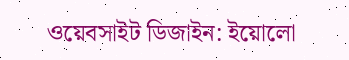ওয়েবসাইট ডিজাইন: ইয়োলো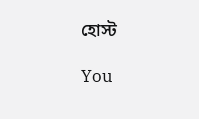হোস্ট

You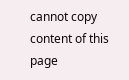cannot copy content of this page